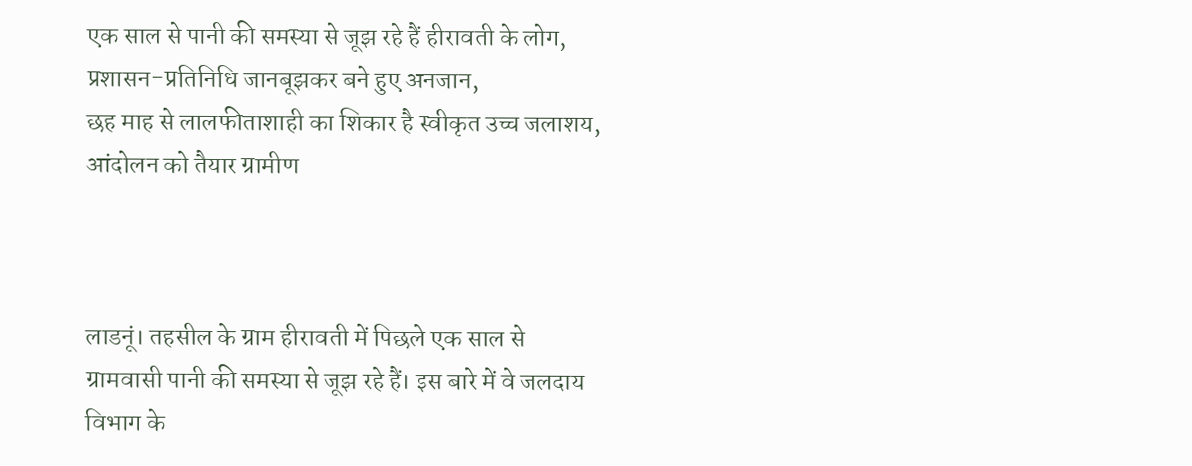एक साल से पानी की समस्या से जूझ रहे हैं हीरावती के लोग, प्रशासन-प्रतिनिधि जानबूझकर बने हुए अनजान,
छह माह से लालफीताशाही का शिकार है स्वीकृत उच्च जलाशय, आंदोलन को तैयार ग्रामीण



लाडनूं। तहसील के ग्राम हीरावती में पिछले एक साल से ग्रामवासी पानी की समस्या से जूझ रहे हैं। इस बारे में वे जलदाय विभाग के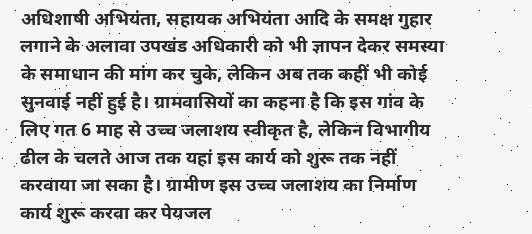अधिशाषी अभियंता, सहायक अभियंता आदि के समक्ष गुहार लगाने के अलावा उपखंड अधिकारी को भी ज्ञापन देकर समस्या के समाधान की मांग कर चुके, लेकिन अब तक कहीं भी कोई सुनवाई नहीं हुई है। ग्रामवासियों का कहना है कि इस गांव के लिए गत 6 माह से उच्च जलाशय स्वीकृत है, लेकिन विभागीय ढील के चलते आज तक यहां इस कार्य को शुरू तक नहीं करवाया जा सका है। ग्रामीण इस उच्च जलाशय का निर्माण कार्य शुरू करवा कर पेयजल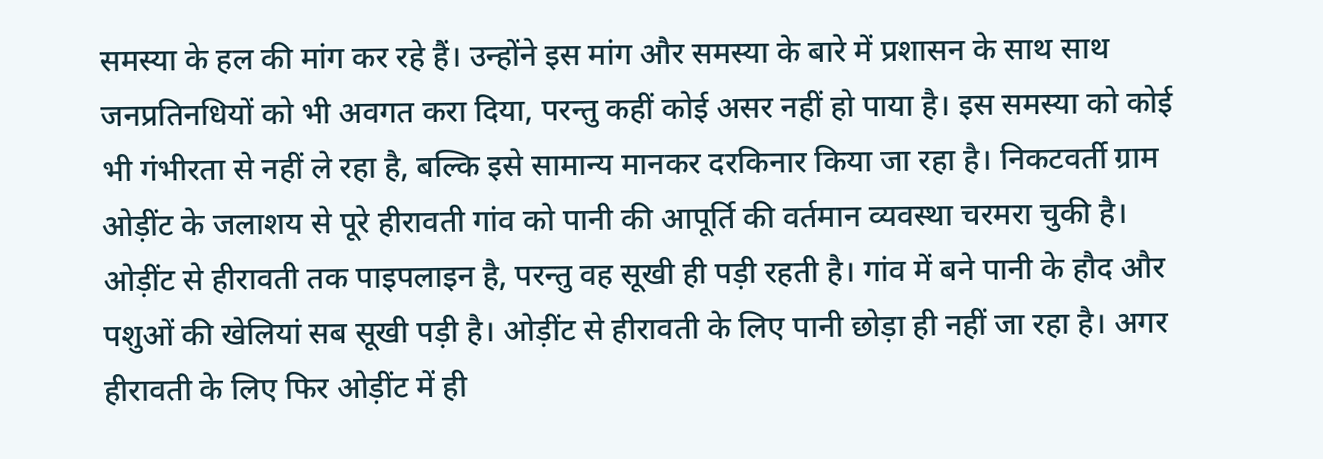समस्या के हल की मांग कर रहे हैं। उन्होंने इस मांग और समस्या के बारे में प्रशासन के साथ साथ जनप्रतिनधियों को भी अवगत करा दिया, परन्तु कहीं कोई असर नहीं हो पाया है। इस समस्या को कोई भी गंभीरता से नहीं ले रहा है, बल्कि इसे सामान्य मानकर दरकिनार किया जा रहा है। निकटवर्ती ग्राम ओड़ींट के जलाशय से पूरे हीरावती गांव को पानी की आपूर्ति की वर्तमान व्यवस्था चरमरा चुकी है। ओड़ींट से हीरावती तक पाइपलाइन है, परन्तु वह सूखी ही पड़ी रहती है। गांव में बने पानी के हौद और पशुओं की खेलियां सब सूखी पड़ी है। ओड़ींट से हीरावती के लिए पानी छोड़ा ही नहीं जा रहा है। अगर हीरावती के लिए फिर ओड़ींट में ही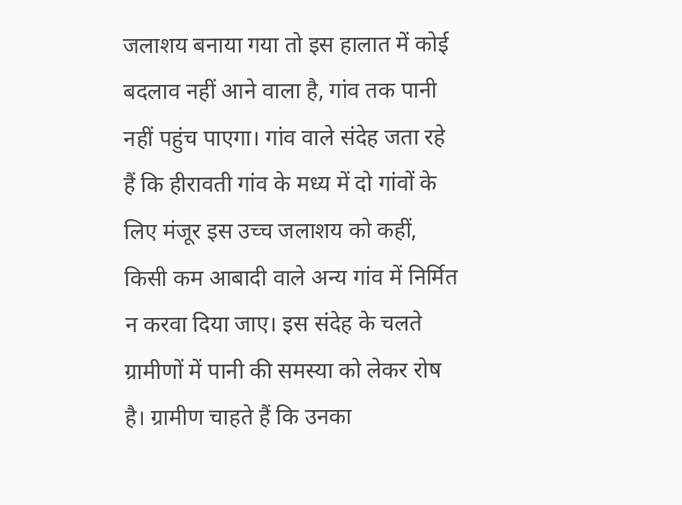जलाशय बनाया गया तो इस हालात में कोई बदलाव नहीं आने वाला है, गांव तक पानी नहीं पहुंच पाएगा। गांव वाले संदेह जता रहे हैं कि हीरावती गांव के मध्य में दो गांवों के लिए मंजूर इस उच्च जलाशय को कहीं, किसी कम आबादी वाले अन्य गांव में निर्मित न करवा दिया जाए। इस संदेह के चलते ग्रामीणों में पानी की समस्या को लेकर रोष है। ग्रामीण चाहते हैं कि उनका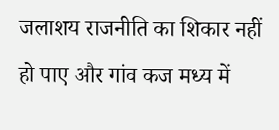जलाशय राजनीति का शिकार नहीं हो पाए और गांव कज मध्य में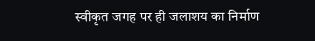स्वीकृत जगह पर ही जलाशय का निर्माण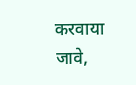करवाया जावे,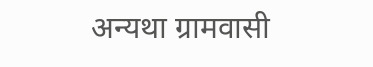अन्यथा ग्रामवासी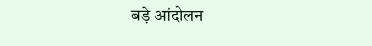बड़े आंदोलन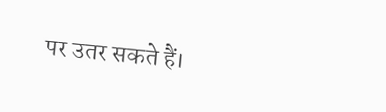पर उतर सकते हैं।